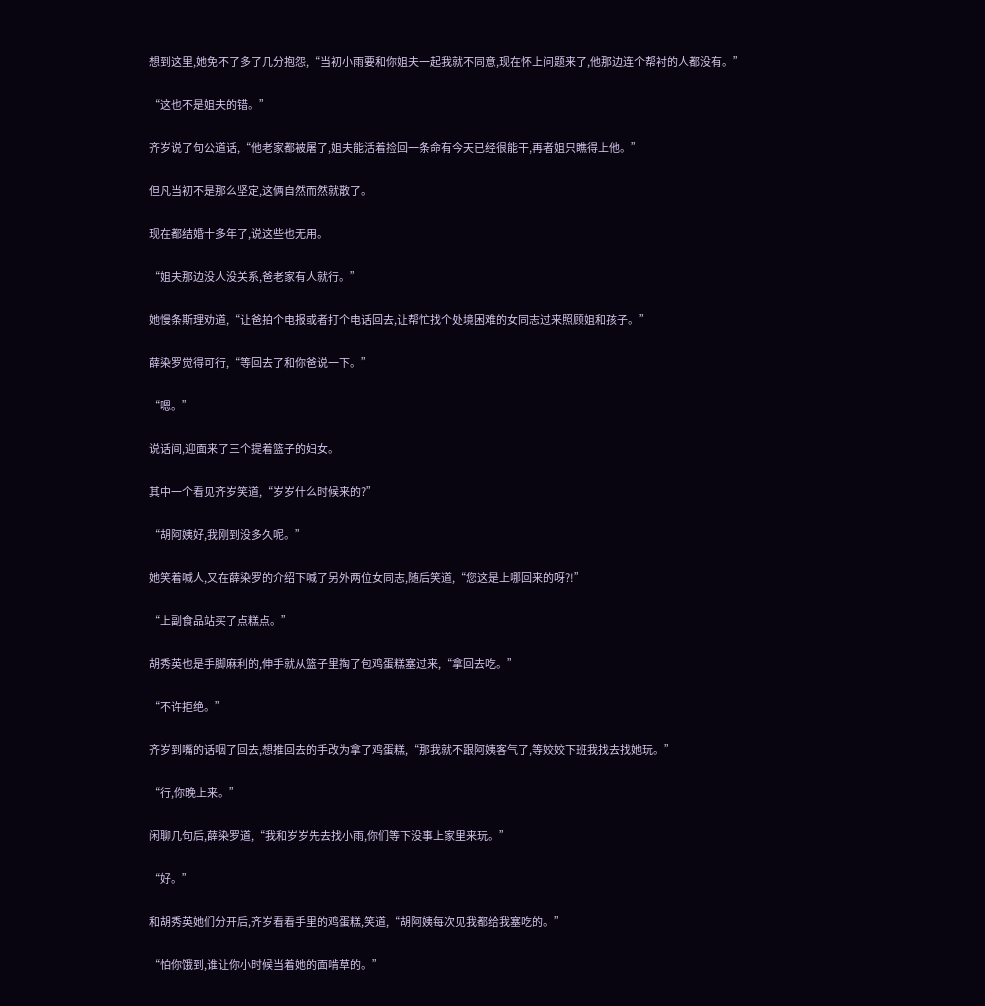想到这里,她免不了多了几分抱怨,“当初小雨要和你姐夫一起我就不同意,现在怀上问题来了,他那边连个帮衬的人都没有。”

“这也不是姐夫的错。”

齐岁说了句公道话,“他老家都被屠了,姐夫能活着捡回一条命有今天已经很能干,再者姐只瞧得上他。”

但凡当初不是那么坚定,这俩自然而然就散了。

现在都结婚十多年了,说这些也无用。

“姐夫那边没人没关系,爸老家有人就行。”

她慢条斯理劝道,“让爸拍个电报或者打个电话回去,让帮忙找个处境困难的女同志过来照顾姐和孩子。”

薛染罗觉得可行,“等回去了和你爸说一下。”

“嗯。”

说话间,迎面来了三个提着篮子的妇女。

其中一个看见齐岁笑道,“岁岁什么时候来的?”

“胡阿姨好,我刚到没多久呢。”

她笑着喊人,又在薛染罗的介绍下喊了另外两位女同志,随后笑道,“您这是上哪回来的呀?!”

“上副食品站买了点糕点。”

胡秀英也是手脚麻利的,伸手就从篮子里掏了包鸡蛋糕塞过来,“拿回去吃。”

“不许拒绝。”

齐岁到嘴的话咽了回去,想推回去的手改为拿了鸡蛋糕,“那我就不跟阿姨客气了,等姣姣下班我找去找她玩。”

“行,你晚上来。”

闲聊几句后,薛染罗道,“我和岁岁先去找小雨,你们等下没事上家里来玩。”

“好。”

和胡秀英她们分开后,齐岁看看手里的鸡蛋糕,笑道,“胡阿姨每次见我都给我塞吃的。”

“怕你饿到,谁让你小时候当着她的面啃草的。”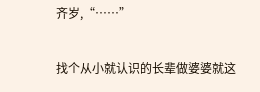齐岁,“……”

找个从小就认识的长辈做婆婆就这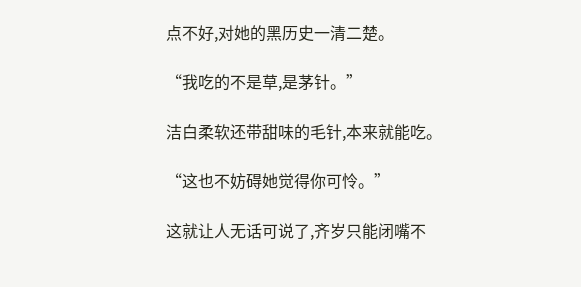点不好,对她的黑历史一清二楚。

“我吃的不是草,是茅针。”

洁白柔软还带甜味的毛针,本来就能吃。

“这也不妨碍她觉得你可怜。”

这就让人无话可说了,齐岁只能闭嘴不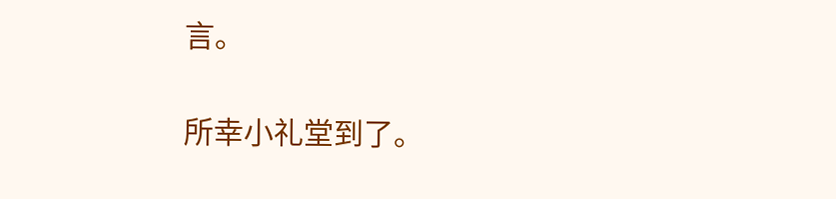言。

所幸小礼堂到了。